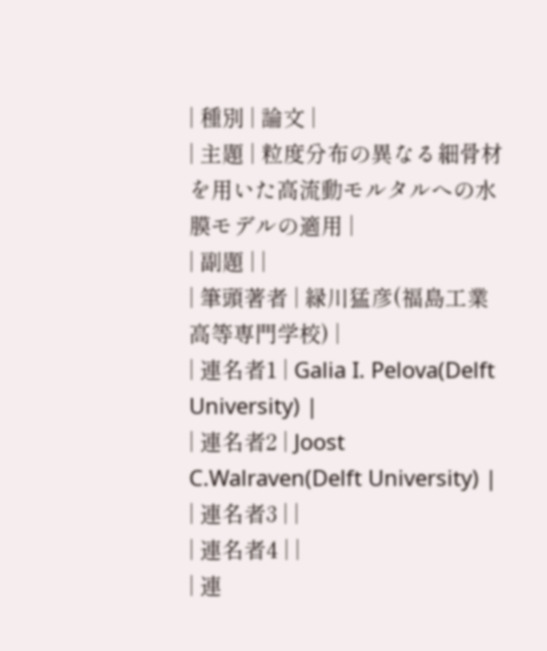| 種別 | 論文 |
| 主題 | 粒度分布の異なる細骨材を用いた高流動モルタルへの水膜モデルの適用 |
| 副題 | |
| 筆頭著者 | 緑川猛彦(福島工業高等専門学校) |
| 連名者1 | Galia I. Pelova(Delft University) |
| 連名者2 | Joost C.Walraven(Delft University) |
| 連名者3 | |
| 連名者4 | |
| 連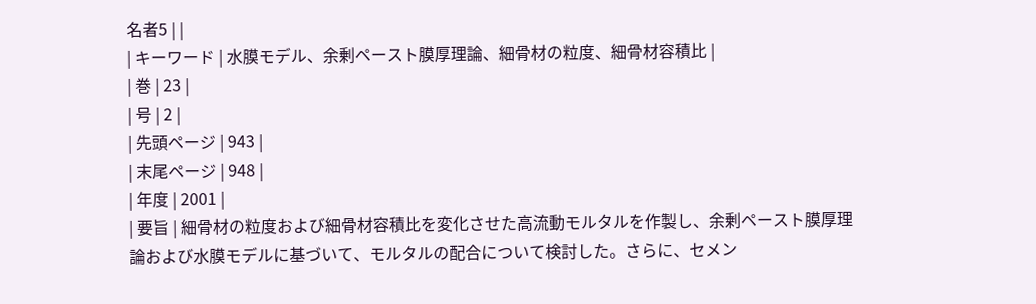名者5 | |
| キーワード | 水膜モデル、余剰ペースト膜厚理論、細骨材の粒度、細骨材容積比 |
| 巻 | 23 |
| 号 | 2 |
| 先頭ページ | 943 |
| 末尾ページ | 948 |
| 年度 | 2001 |
| 要旨 | 細骨材の粒度および細骨材容積比を変化させた高流動モルタルを作製し、余剰ペースト膜厚理論および水膜モデルに基づいて、モルタルの配合について検討した。さらに、セメン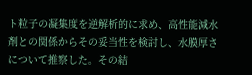ト粒子の凝集度を逆解析的に求め、高性能減水剤との関係からその妥当性を検討し、水膜厚さについて推察した。その結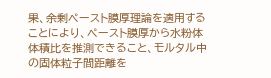果、余剰ペースト膜厚理論を適用することにより、ペースト膜厚から水粉体体積比を推測できること、モルタル中の固体粒子間距離を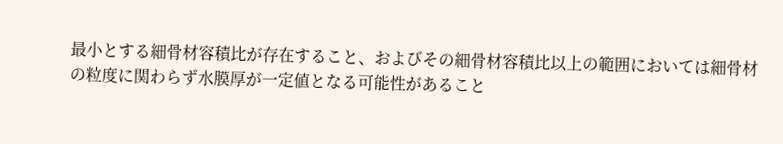最小とする細骨材容積比が存在すること、およびその細骨材容積比以上の範囲においては細骨材の粒度に関わらず水膜厚が一定値となる可能性があること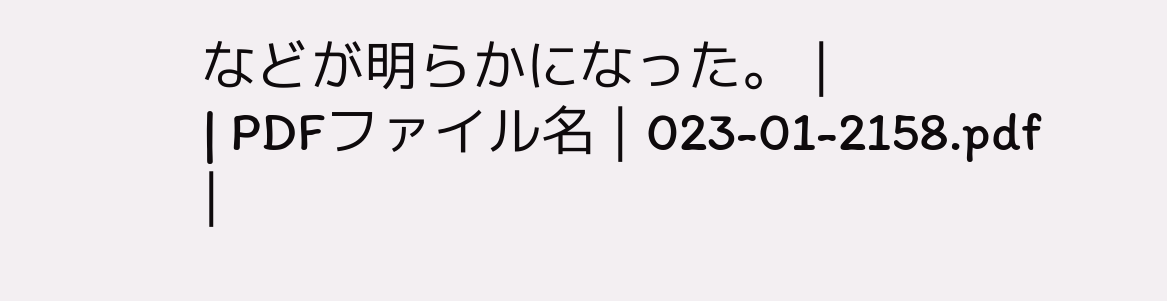などが明らかになった。 |
| PDFファイル名 | 023-01-2158.pdf |